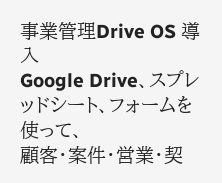事業管理Drive OS 導入
Google Drive、スプレッドシート、フォームを使って、
顧客・案件・営業・契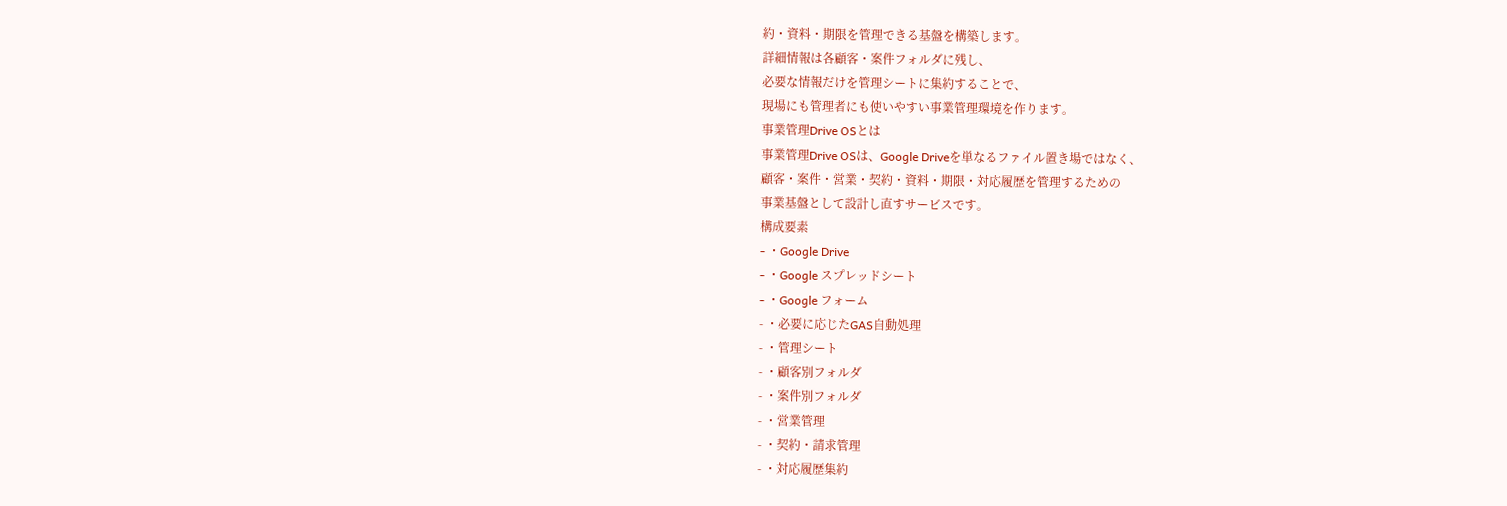約・資料・期限を管理できる基盤を構築します。
詳細情報は各顧客・案件フォルダに残し、
必要な情報だけを管理シートに集約することで、
現場にも管理者にも使いやすい事業管理環境を作ります。
事業管理Drive OSとは
事業管理Drive OSは、Google Driveを単なるファイル置き場ではなく、
顧客・案件・営業・契約・資料・期限・対応履歴を管理するための
事業基盤として設計し直すサービスです。
構成要素
- ・Google Drive
- ・Google スプレッドシート
- ・Google フォーム
- ・必要に応じたGAS自動処理
- ・管理シート
- ・顧客別フォルダ
- ・案件別フォルダ
- ・営業管理
- ・契約・請求管理
- ・対応履歴集約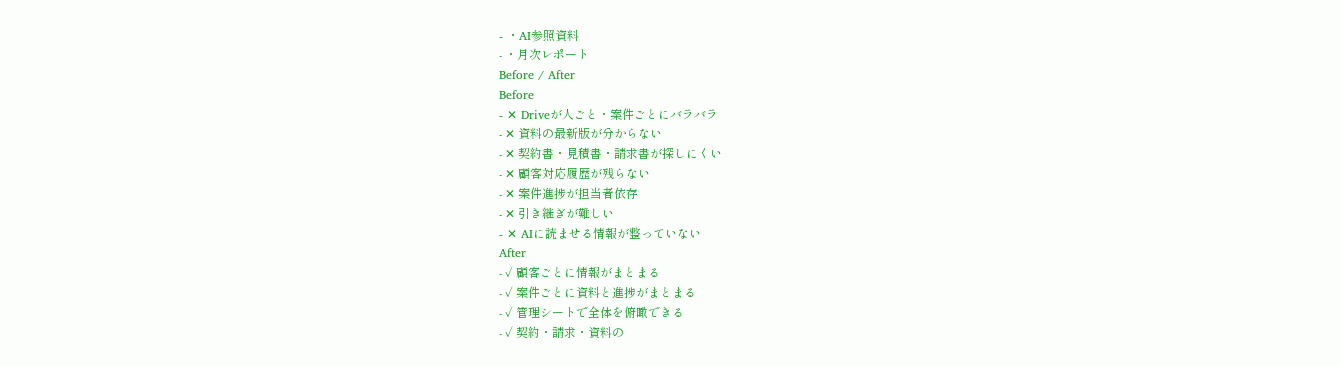- ・AI参照資料
- ・月次レポート
Before / After
Before
- ✕ Driveが人ごと・案件ごとにバラバラ
- ✕ 資料の最新版が分からない
- ✕ 契約書・見積書・請求書が探しにくい
- ✕ 顧客対応履歴が残らない
- ✕ 案件進捗が担当者依存
- ✕ 引き継ぎが難しい
- ✕ AIに読ませる情報が整っていない
After
- ✓ 顧客ごとに情報がまとまる
- ✓ 案件ごとに資料と進捗がまとまる
- ✓ 管理シートで全体を俯瞰できる
- ✓ 契約・請求・資料の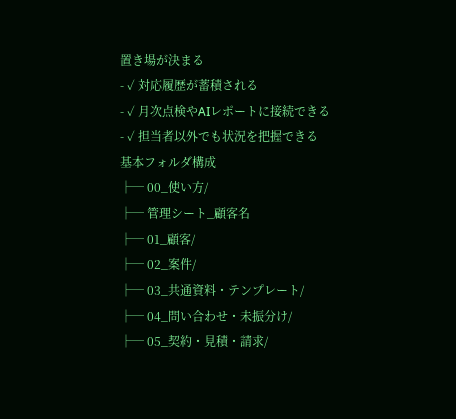置き場が決まる
- ✓ 対応履歴が蓄積される
- ✓ 月次点検やAIレポートに接続できる
- ✓ 担当者以外でも状況を把握できる
基本フォルダ構成
├─ 00_使い方/
├─ 管理シート_顧客名
├─ 01_顧客/
├─ 02_案件/
├─ 03_共通資料・テンプレート/
├─ 04_問い合わせ・未振分け/
├─ 05_契約・見積・請求/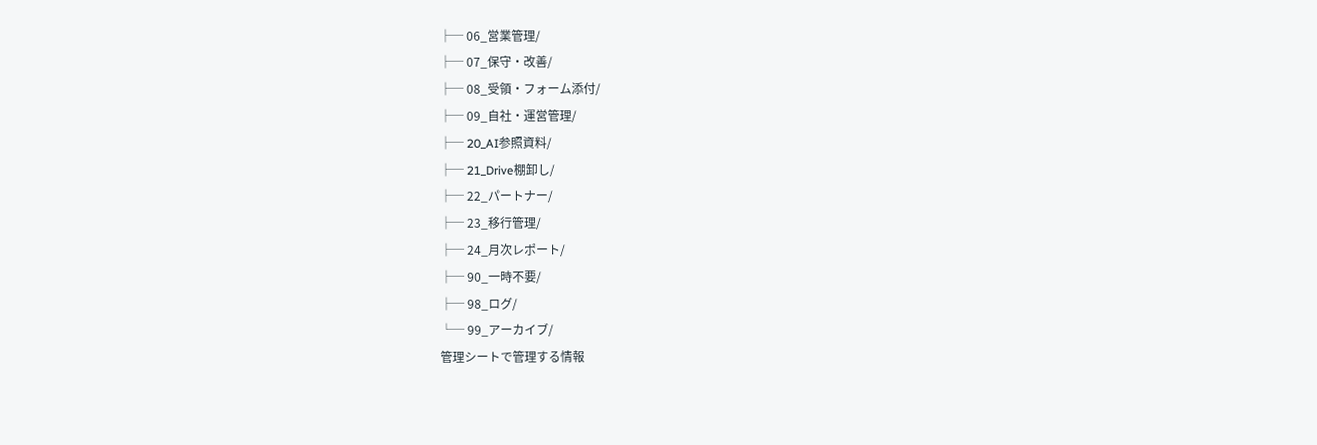├─ 06_営業管理/
├─ 07_保守・改善/
├─ 08_受領・フォーム添付/
├─ 09_自社・運営管理/
├─ 20_AI参照資料/
├─ 21_Drive棚卸し/
├─ 22_パートナー/
├─ 23_移行管理/
├─ 24_月次レポート/
├─ 90_一時不要/
├─ 98_ログ/
└─ 99_アーカイブ/
管理シートで管理する情報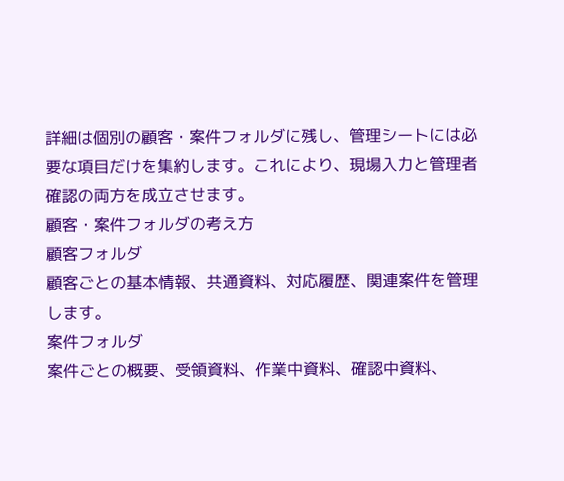詳細は個別の顧客・案件フォルダに残し、管理シートには必要な項目だけを集約します。これにより、現場入力と管理者確認の両方を成立させます。
顧客・案件フォルダの考え方
顧客フォルダ
顧客ごとの基本情報、共通資料、対応履歴、関連案件を管理します。
案件フォルダ
案件ごとの概要、受領資料、作業中資料、確認中資料、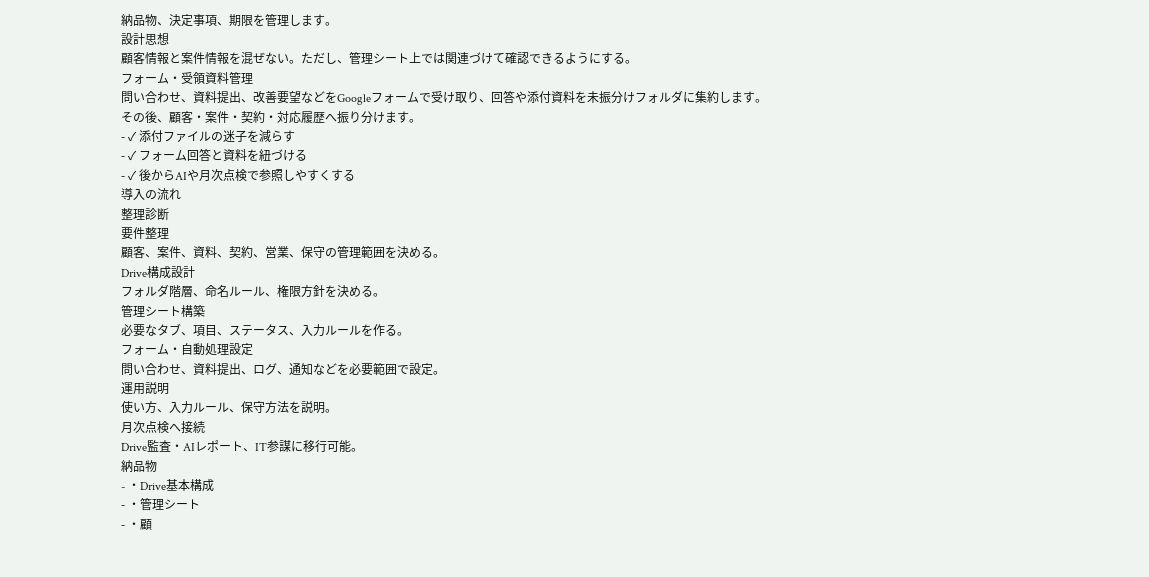納品物、決定事項、期限を管理します。
設計思想
顧客情報と案件情報を混ぜない。ただし、管理シート上では関連づけて確認できるようにする。
フォーム・受領資料管理
問い合わせ、資料提出、改善要望などをGoogleフォームで受け取り、回答や添付資料を未振分けフォルダに集約します。
その後、顧客・案件・契約・対応履歴へ振り分けます。
- ✓ 添付ファイルの迷子を減らす
- ✓ フォーム回答と資料を紐づける
- ✓ 後からAIや月次点検で参照しやすくする
導入の流れ
整理診断
要件整理
顧客、案件、資料、契約、営業、保守の管理範囲を決める。
Drive構成設計
フォルダ階層、命名ルール、権限方針を決める。
管理シート構築
必要なタブ、項目、ステータス、入力ルールを作る。
フォーム・自動処理設定
問い合わせ、資料提出、ログ、通知などを必要範囲で設定。
運用説明
使い方、入力ルール、保守方法を説明。
月次点検へ接続
Drive監査・AIレポート、IT参謀に移行可能。
納品物
- ・Drive基本構成
- ・管理シート
- ・顧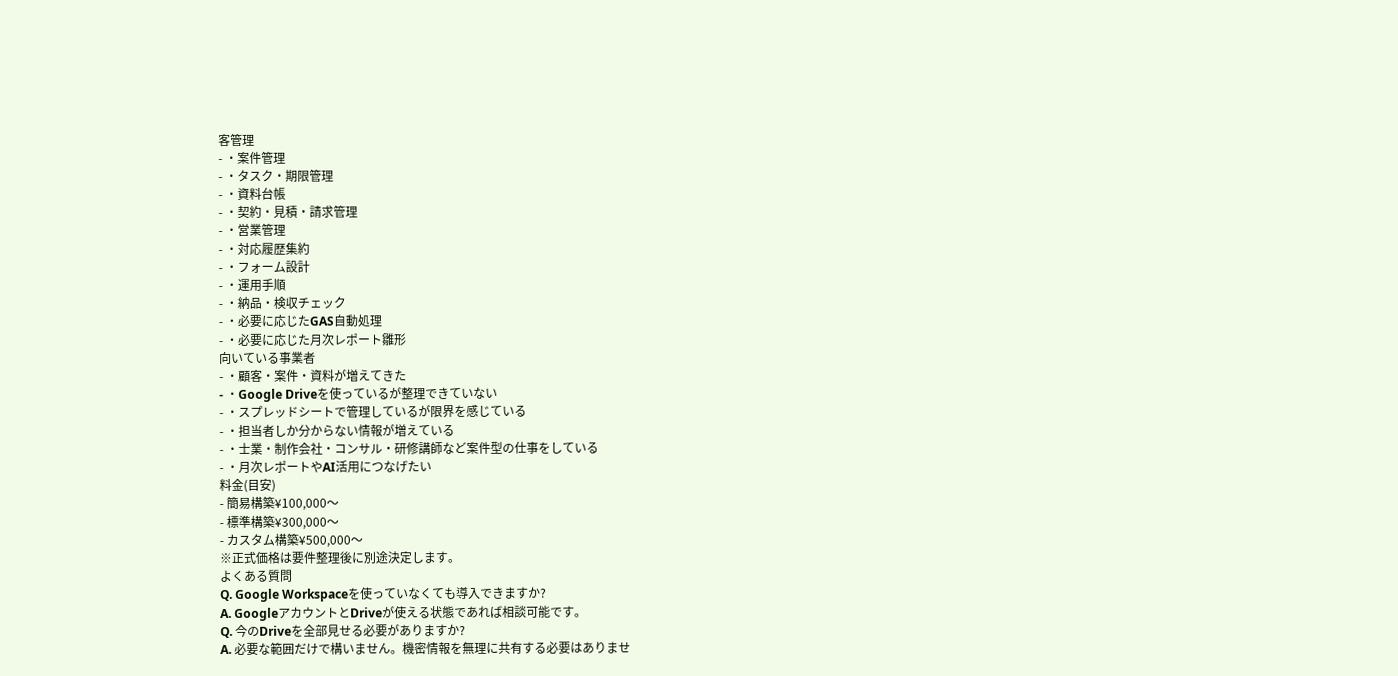客管理
- ・案件管理
- ・タスク・期限管理
- ・資料台帳
- ・契約・見積・請求管理
- ・営業管理
- ・対応履歴集約
- ・フォーム設計
- ・運用手順
- ・納品・検収チェック
- ・必要に応じたGAS自動処理
- ・必要に応じた月次レポート雛形
向いている事業者
- ・顧客・案件・資料が増えてきた
- ・Google Driveを使っているが整理できていない
- ・スプレッドシートで管理しているが限界を感じている
- ・担当者しか分からない情報が増えている
- ・士業・制作会社・コンサル・研修講師など案件型の仕事をしている
- ・月次レポートやAI活用につなげたい
料金(目安)
- 簡易構築¥100,000〜
- 標準構築¥300,000〜
- カスタム構築¥500,000〜
※正式価格は要件整理後に別途決定します。
よくある質問
Q. Google Workspaceを使っていなくても導入できますか?
A. GoogleアカウントとDriveが使える状態であれば相談可能です。
Q. 今のDriveを全部見せる必要がありますか?
A. 必要な範囲だけで構いません。機密情報を無理に共有する必要はありませ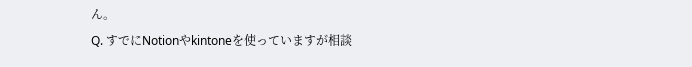ん。
Q. すでにNotionやkintoneを使っていますが相談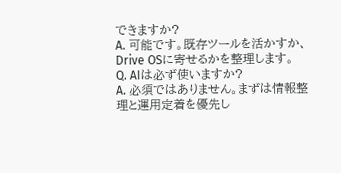できますか?
A. 可能です。既存ツールを活かすか、Drive OSに寄せるかを整理します。
Q. AIは必ず使いますか?
A. 必須ではありません。まずは情報整理と運用定着を優先し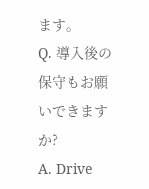ます。
Q. 導入後の保守もお願いできますか?
A. Drive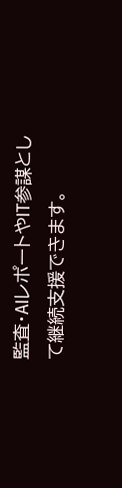監査・AIレポートやIT参謀として継続支援できます。